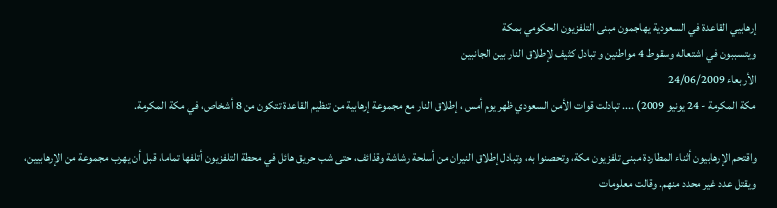إرهابيي القاعدة في السعودية يهاجمون مبنى التلفزيون الحكومي بمكة
ويتسببون في اشتعاله وسقوط 4 مواطنين و تبادل كثيف لإطلاق النار بين الجانبين
الأربعاء 24/06/2009
مكة المكرمة - 24 يونيو 2009) .... تبادلت قوات الأمن السعودي ظهر يوم أمس ، إطلاق النار مع مجموعة إرهابية من تنظيم القاعدة تتكون من 8 أشخاص، في مكة المكرمة.

واقتحم الإرهابيون أثناء المطاردة مبنى تلفزيون مكة، وتحصنوا به، وتبادل إطلاق النيران من أسلحة رشاشة وقذائف، حتى شب حريق هائل في محطة التلفزيون أتلفها تماما، قبل أن يهرب مجموعة من الإرهابيين، ويقتل عدد غير محدد منهم. وقالت معلومات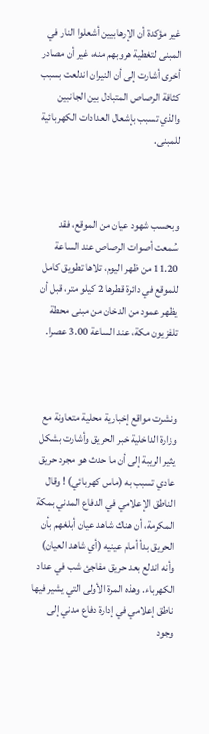غير مؤكدة أن الإرهابيين أشعلوا النار في المبنى لتغطية هروبهم منه، غير أن مصادر أخرى أشارت إلى أن النيران اندلعت بسبب كثافة الرصاص المتبادل بين الجانبين والذي تسبب بإشعال العدادات الكهربائية للمبنى.



وبحسب شهود عيان من الموقع، فقد سُمعت أصوات الرصاص عند الساعة 11.20 من ظهر اليوم، تلاها تطويق كامل للموقع في دائرة قطرها 2 كيلو متر، قبل أن يظهر عمود من الدخان من مبنى محطة تلفزيون مكة، عند الساعة 3.00 عصرا.



ونشرت مواقع إخبارية محلية متعاونة مع وزارة الداخلية خبر الحريق وأشارت بشكل يثير الريبة إلى أن ما حدث هو مجرد حريق عادي تسبب به (ماس كهربائي) ! وقال الناطق الإعلامي في الدفاع المدني بمكة المكرمة، أن هناك شاهد عيان أبلغهم بأن الحريق بدأ أمام عينيه (أي شاهد العيان) وأنه اندلع بعد حريق مفاجئ شب في عداد الكهرباء. وهذه المرة الأولى التي يشير فيها ناطق إعلامي في إدارة دفاع مدني إلى وجود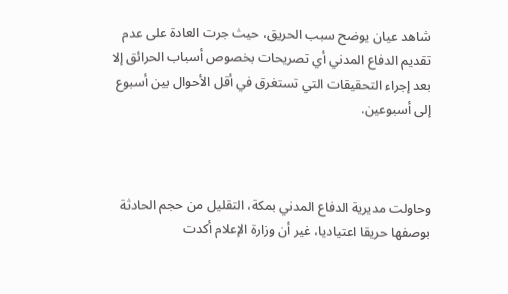شاهد عيان يوضح سبب الحريق، حيث جرت العادة على عدم تقديم الدفاع المدني أي تصريحات بخصوص أسباب الحرائق إلا بعد إجراء التحقيقات التي تستغرق في أقل الأحوال بين أسبوع إلى أسبوعين.



وحاولت مديرية الدفاع المدني بمكة، التقليل من حجم الحادثة بوصفها حريقا اعتياديا، غير أن وزارة الإعلام أكدت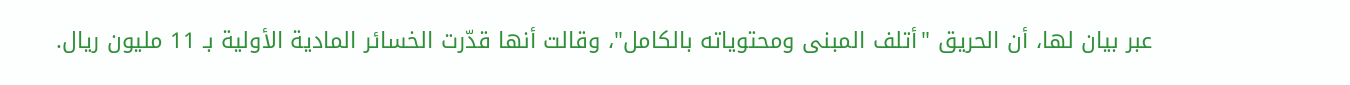عبر بيان لها، أن الحريق "أتلف المبنى ومحتوياته بالكامل"، وقالت أنها قدّرت الخسائر المادية الأولية بـ 11 مليون ريال.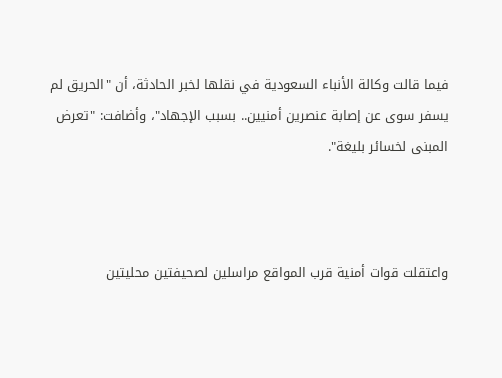فيما قالت وكالة الأنباء السعودية في نقلها لخبر الحادثة، أن "الحريق لم يسفر سوى عن إصابة عنصرين أمنيين.. بسبب الإجهاد"، وأضافت: "تعرض المبنى لخسائر بليغة".



واعتقلت قوات أمنية قرب المواقع مراسلين لصحيفتين محليتين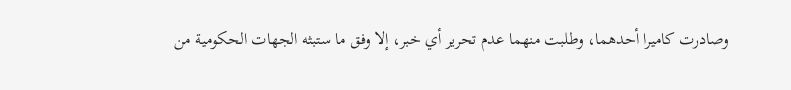وصادرت كاميرا أحدهما، وطلبت منهما عدم تحرير أي خبر، إلا وفق ما ستبثه الجهات الحكومية من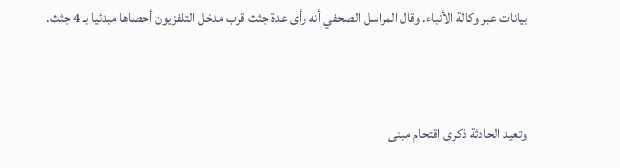بيانات عبر وكالة الأنباء. وقال المراسل الصحفي أنه رأى عدة جثث قرب مدخل التلفزيون أحصاها مبدئيا بـ 4 جثث.



وتعيد الحادثة ذكرى اقتحام مبنى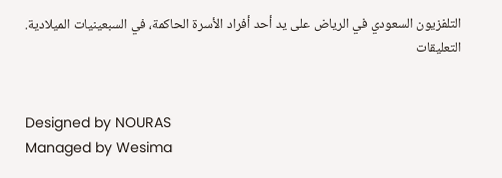التلفزيون السعودي في الرياض على يد أحد أفراد الأسرة الحاكمة، في السبعينيات الميلادية.
التعليقات


Designed by NOURAS
Managed by Wesima